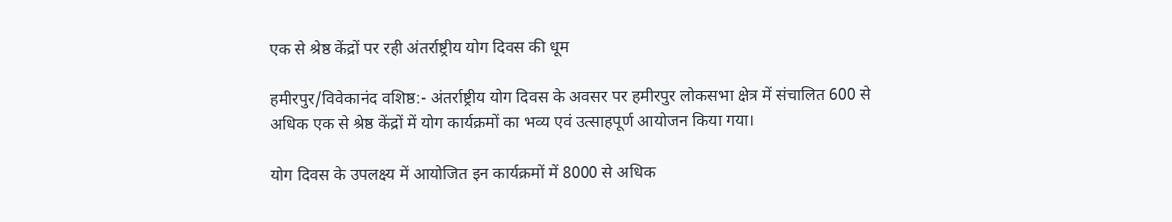एक से श्रेष्ठ केंद्रों पर रही अंतर्राष्ट्रीय योग दिवस की धूम

हमीरपुर/विवेकानंद वशिष्ठ:- अंतर्राष्ट्रीय योग दिवस के अवसर पर हमीरपुर लोकसभा क्षेत्र में संचालित 600 से अधिक एक से श्रेष्ठ केंद्रों में योग कार्यक्रमों का भव्य एवं उत्साहपूर्ण आयोजन किया गया।

योग दिवस के उपलक्ष्य में आयोजित इन कार्यक्रमों में 8000 से अधिक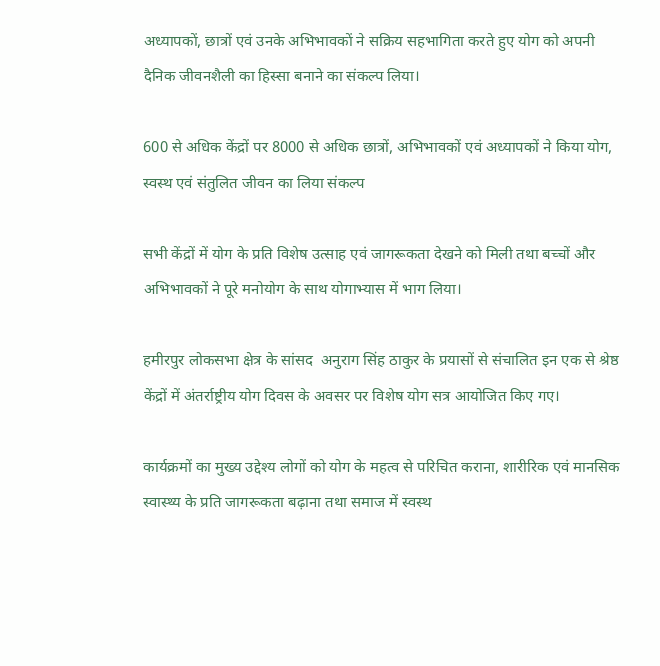अध्यापकों, छात्रों एवं उनके अभिभावकों ने सक्रिय सहभागिता करते हुए योग को अपनी दैनिक जीवनशैली का हिस्सा बनाने का संकल्प लिया।

600 से अधिक केंद्रों पर 8000 से अधिक छात्रों, अभिभावकों एवं अध्यापकों ने किया योग, स्वस्थ एवं संतुलित जीवन का लिया संकल्प

सभी केंद्रों में योग के प्रति विशेष उत्साह एवं जागरूकता देखने को मिली तथा बच्चों और अभिभावकों ने पूरे मनोयोग के साथ योगाभ्यास में भाग लिया।

हमीरपुर लोकसभा क्षेत्र के सांसद  अनुराग सिंह ठाकुर के प्रयासों से संचालित इन एक से श्रेष्ठ केंद्रों में अंतर्राष्ट्रीय योग दिवस के अवसर पर विशेष योग सत्र आयोजित किए गए।

कार्यक्रमों का मुख्य उद्देश्य लोगों को योग के महत्व से परिचित कराना, शारीरिक एवं मानसिक स्वास्थ्य के प्रति जागरूकता बढ़ाना तथा समाज में स्वस्थ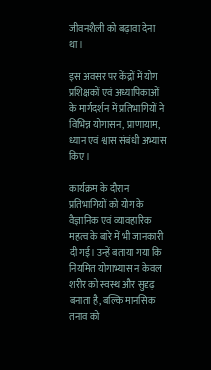जीवनशैली को बढ़ावा देना था।

इस अवसर पर केंद्रों में योग प्रशिक्षकों एवं अध्यापिकाओं के मार्गदर्शन में प्रतिभागियों ने विभिन्न योगासन, प्राणायाम, ध्यान एवं श्वास संबंधी अभ्यास किए।

कार्यक्रम के दौरान प्रतिभागियों को योग के वैज्ञानिक एवं व्यावहारिक महत्व के बारे में भी जानकारी दी गई। उन्हें बताया गया कि नियमित योगाभ्यास न केवल शरीर को स्वस्थ और सुदृढ़ बनाता है, बल्कि मानसिक तनाव को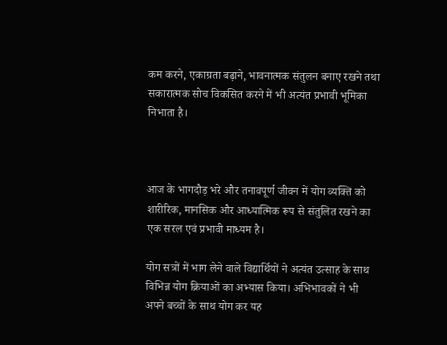कम करने, एकाग्रता बढ़ाने, भावनात्मक संतुलन बनाए रखने तथा सकारात्मक सोच विकसित करने में भी अत्यंत प्रभावी भूमिका निभाता है।



आज के भागदौड़ भरे और तनावपूर्ण जीवन में योग व्यक्ति को शारीरिक, मानसिक और आध्यात्मिक रूप से संतुलित रखने का एक सरल एवं प्रभावी माध्यम है।

योग सत्रों में भाग लेने वाले विद्यार्थियों ने अत्यंत उत्साह के साथ विभिन्न योग क्रियाओं का अभ्यास किया। अभिभावकों ने भी अपने बच्चों के साथ योग कर यह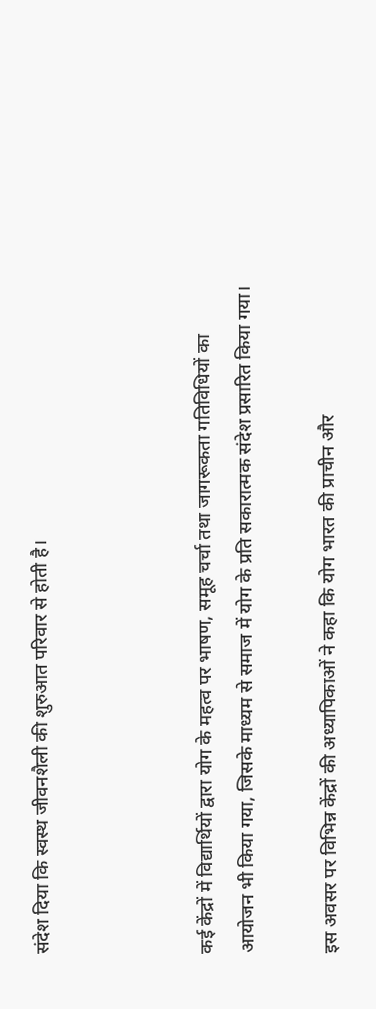संदेश दिया कि स्वस्थ जीवनशैली की शुरुआत परिवार से होती है।



कई केंद्रों में विद्यार्थियों द्वारा योग के महत्व पर भाषण, समूह चर्चा तथा जागरूकता गतिविधियों का आयोजन भी किया गया, जिसके माध्यम से समाज में योग के प्रति सकारात्मक संदेश प्रसारित किया गया।

इस अवसर पर विभिन्न केंद्रों की अध्यापिकाओं ने कहा कि योग भारत की प्राचीन और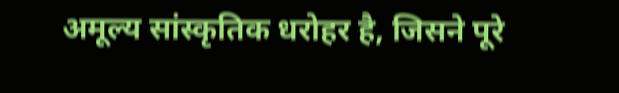अमूल्य सांस्कृतिक धरोहर है, जिसने पूरे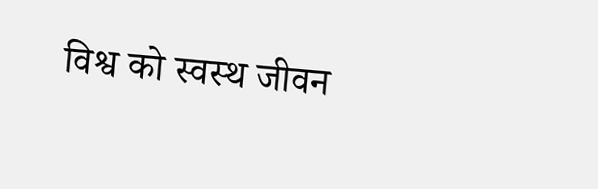विश्व को स्वस्थ जीवन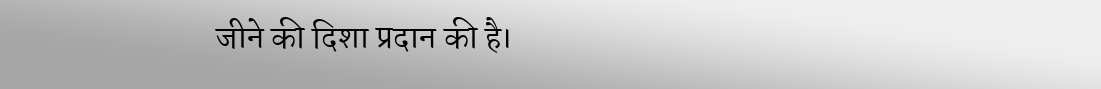जीने की दिशा प्रदान की है।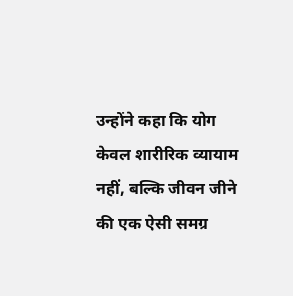उन्होंने कहा कि योग केवल शारीरिक व्यायाम नहीं, बल्कि जीवन जीने की एक ऐसी समग्र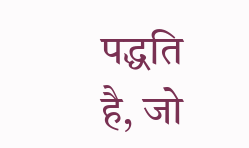पद्धति है, जो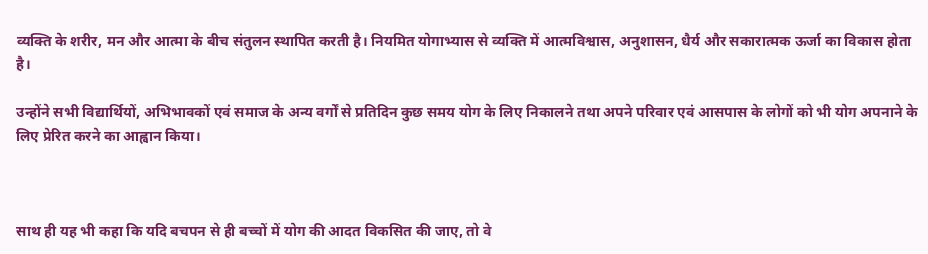व्यक्ति के शरीर, मन और आत्मा के बीच संतुलन स्थापित करती है। नियमित योगाभ्यास से व्यक्ति में आत्मविश्वास, अनुशासन, धैर्य और सकारात्मक ऊर्जा का विकास होता है।

उन्होंने सभी विद्यार्थियों, अभिभावकों एवं समाज के अन्य वर्गों से प्रतिदिन कुछ समय योग के लिए निकालने तथा अपने परिवार एवं आसपास के लोगों को भी योग अपनाने के लिए प्रेरित करने का आह्वान किया।



साथ ही यह भी कहा कि यदि बचपन से ही बच्चों में योग की आदत विकसित की जाए, तो वे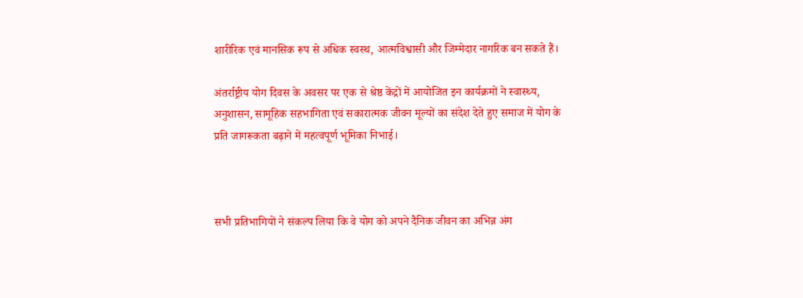शारीरिक एवं मानसिक रूप से अधिक स्वस्थ, आत्मविश्वासी और जिम्मेदार नागरिक बन सकते हैं।

अंतर्राष्ट्रीय योग दिवस के अवसर पर एक से श्रेष्ठ केंद्रों में आयोजित इन कार्यक्रमों ने स्वास्थ्य, अनुशासन, सामूहिक सहभागिता एवं सकारात्मक जीवन मूल्यों का संदेश देते हुए समाज में योग के प्रति जागरूकता बढ़ाने में महत्वपूर्ण भूमिका निभाई।



सभी प्रतिभागियों ने संकल्प लिया कि वे योग को अपने दैनिक जीवन का अभिन्न अंग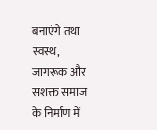बनाएंगे तथा स्वस्थ, जागरूक और सशक्त समाज के निर्माण में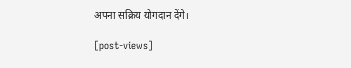अपना सक्रिय योगदान देंगे।

[post-views]